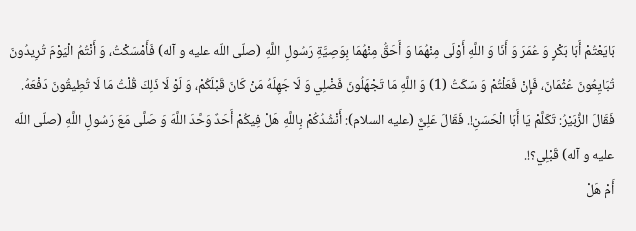بَايَعْتُمْ أَبَا بَكْرٍ وَ عُمَرَ وَ أَنَا وَ اللَّهِ أَوْلَى مِنْهُمَا وَ أَحَقُّ مِنْهُمَا بِوَصِيَّةِ رَسُولِ اللَّهِ (صلّى اللّه عليه و آله) فَأَمْسَكْتُ، وَ أَنْتُمُ الْيَوْمَ تُرِيدُونَ تُبَايِعُونَ عُثْمَانَ، فَإِنْ فَعَلْتُمْ وَ سَكَتُ (1) وَ اللَّهِ مَا تَجْهَلُونَ فَضْلِي وَ لَا جَهِلَهُ مَنْ كَانَ قَبْلَكُمْ، وَ لَوْ لَا ذَلِكَ قُلْتُ مَا لَا تُطِيقُونَ دَفْعَهُ. فَقَالَ الزُّبَيْرُ: تَكَلَّمْ يَا أَبَا الْحَسَنِ!. فَقَالَ عَلِيٌّ (عليه السلام): أَنْشُدُكُمْ بِاللَّهِ هَلْ فِيكُمْ أَحَدٌ وَحَّدَ اللَّهَ وَ صَلَّى مَعَ رَسُولِ اللَّهِ (صلّى اللّه عليه و آله) قَبْلِي؟!.
أَمْ هَلْ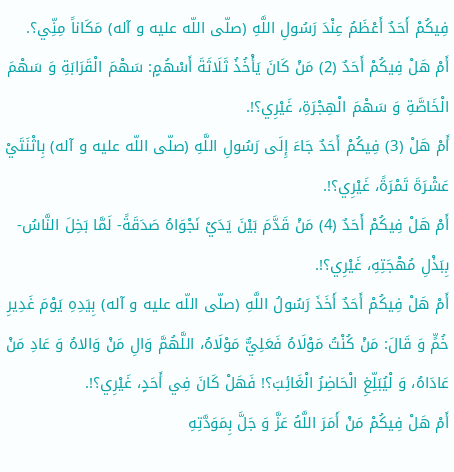فِيكُمْ أَحَدٌ أَعْظَمُ عِنْدَ رَسُولِ اللَّهِ (صلّى اللّه عليه و آله) مَكَاناً مِنِّي؟.
أَمْ هَلْ فِيكُمْ أَحَدٌ (2) مَنْ كَانَ يَأْخُذُ ثَلَاثَةَ أَسْهُمٍ: سَهْمَ الْقَرَابَةِ وَ سَهْمَ الْخَاصَّةِ وَ سَهْمَ الْهِجْرَةِ، غَيْرِي؟!.
أَمْ هَلْ (3) فِيكُمْ أَحَدٌ جَاءَ إِلَى رَسُولِ اللَّهِ (صلّى اللّه عليه و آله) بِاثْنَتَيْ عَشْرَةَ تَمْرَةً، غَيْرِي؟!.
أَمْ هَلْ فِيكُمْ أَحَدٌ (4) مَنْ قَدَّمَ بَيْنَ يَدَيْ نَجْوَاهُ صَدَقَةً- لَمَّا بَخِلَ النَّاسُ- بِبَذْلِ مُهْجَتِهِ، غَيْرِي؟!.
أَمْ هَلْ فِيكُمْ أَحَدٌ أَخَذَ رَسُولُ اللَّهِ (صلّى اللّه عليه و آله) بِيَدِهِ يَوْمَ غَدِيرِ خُمٍّ وَ قَالَ: مَنْ كُنْتُ مَوْلَاهُ فَعَلِيٌّ مَوْلَاهُ، اللَّهُمَّ وَالِ مَنْ وَالاهُ وَ عَادِ مَنْ عَادَاهُ، وَ لْيُبَلِّغِ الْحَاضِرُ الْغَائِبَ؟! فَهَلْ كَانَ فِي أَحَدٍ، غَيْرِي؟!.
أَمْ هَلْ فِيكُمْ مَنْ أَمَرَ اللَّهُ عَزَّ وَ جَلَّ بِمَوَدَّتِهِ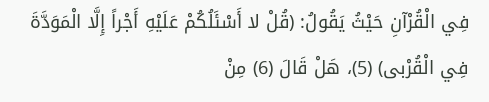فِي الْقُرْآنِ حَيْثُ يَقُولُ: (قُلْ لا أَسْئَلُكُمْ عَلَيْهِ أَجْراً إِلَّا الْمَوَدَّةَ فِي الْقُرْبى) (5)، هَلْ قَالَ (6) مِنْ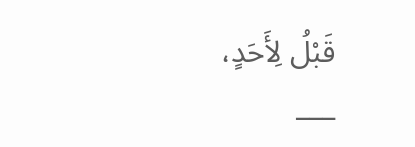قَبْلُ لِأَحَدٍ،
___